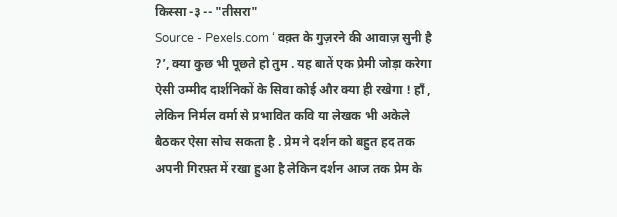किस्सा -३ -- "तीसरा"
Source - Pexels.com ‘ वक़्त के गुज़रने की आवाज़ सुनी है ?’, क्या कुछ भी पूछते हो तुम . यह बातें एक प्रेमी जोड़ा करेगा ऐसी उम्मीद दार्शनिकों के सिवा कोई और क्या ही रखेगा ! हाँ , लेकिन निर्मल वर्मा से प्रभावित कवि या लेखक भी अकेले बैठकर ऐसा सोच सकता है . प्रेम ने दर्शन को बहुत हद तक अपनी गिरफ़्त में रखा हुआ है लेकिन दर्शन आज तक प्रेम के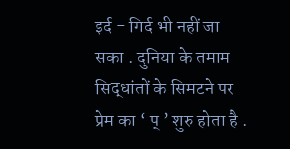इर्द - गिर्द भी नहीं जा सका . दुनिया के तमाम सिद्धांतों के सिमटने पर प्रेम का ‘ प् ’ शुरु होता है .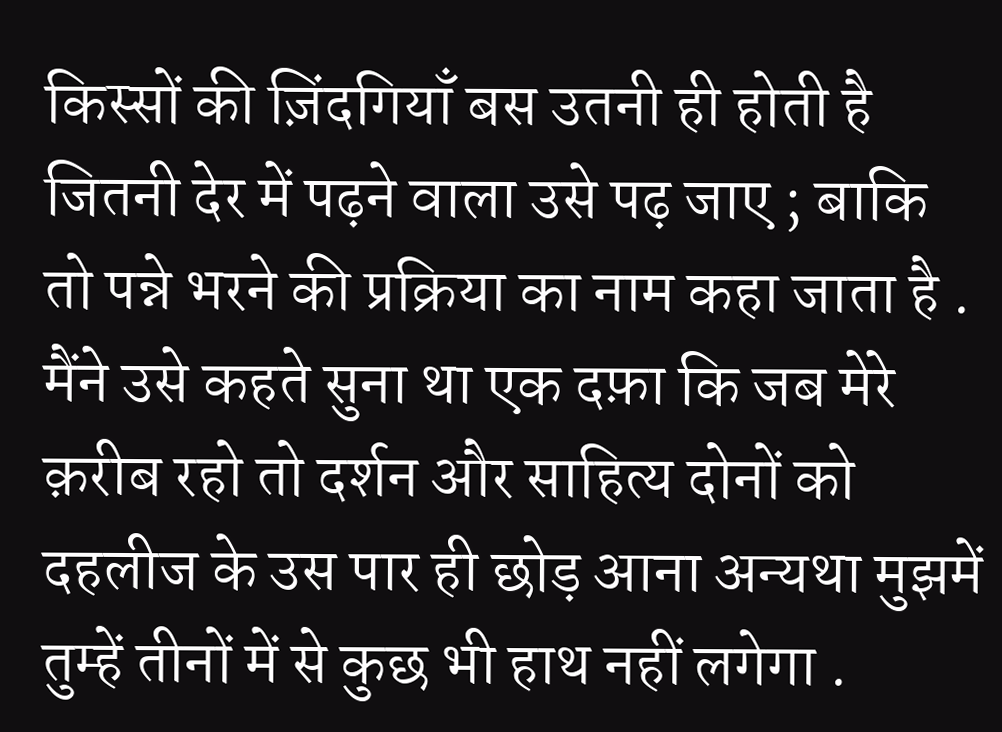किस्सों की ज़िंदगियाँ बस उतनी ही होती है जितनी देर में पढ़ने वाला उसे पढ़ जाए ; बाकि तो पन्ने भरने की प्रक्रिया का नाम कहा जाता है . मैंने उसे कहते सुना था एक दफ़ा कि जब मेरे क़रीब रहो तो दर्शन और साहित्य दोनों को दहलीज के उस पार ही छोड़ आना अन्यथा मुझमें तुम्हें तीनों में से कुछ भी हाथ नहीं लगेगा .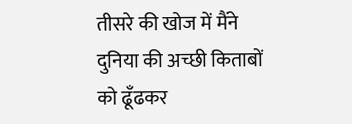तीसरे की खोज में मैंने दुनिया की अच्छी किताबों को ढूँढकर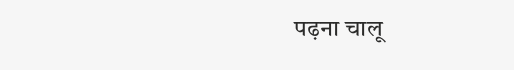पढ़ना चालू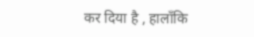कर दिया है , हालाँकि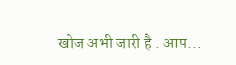खोज अभी जारी है . आप...